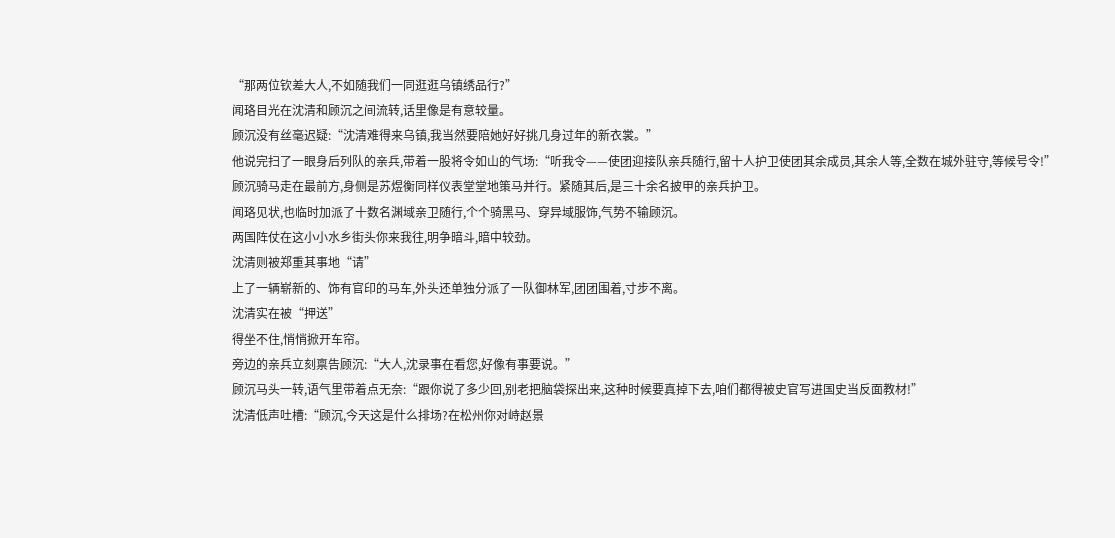“那两位钦差大人,不如随我们一同逛逛乌镇绣品行?”
闻珞目光在沈清和顾沉之间流转,话里像是有意较量。
顾沉没有丝毫迟疑:“沈清难得来乌镇,我当然要陪她好好挑几身过年的新衣裳。”
他说完扫了一眼身后列队的亲兵,带着一股将令如山的气场:“听我令——使团迎接队亲兵随行,留十人护卫使团其余成员,其余人等,全数在城外驻守,等候号令!”
顾沉骑马走在最前方,身侧是苏煜衡同样仪表堂堂地策马并行。紧随其后,是三十余名披甲的亲兵护卫。
闻珞见状,也临时加派了十数名渊域亲卫随行,个个骑黑马、穿异域服饰,气势不输顾沉。
两国阵仗在这小小水乡街头你来我往,明争暗斗,暗中较劲。
沈清则被郑重其事地“请”
上了一辆崭新的、饰有官印的马车,外头还单独分派了一队御林军,团团围着,寸步不离。
沈清实在被“押送”
得坐不住,悄悄掀开车帘。
旁边的亲兵立刻禀告顾沉:“大人,沈录事在看您,好像有事要说。”
顾沉马头一转,语气里带着点无奈:“跟你说了多少回,别老把脑袋探出来,这种时候要真掉下去,咱们都得被史官写进国史当反面教材!”
沈清低声吐槽:“顾沉,今天这是什么排场?在松州你对峙赵景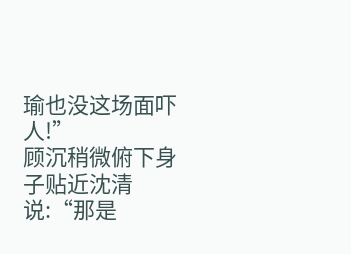瑜也没这场面吓人!”
顾沉稍微俯下身子贴近沈清说:“那是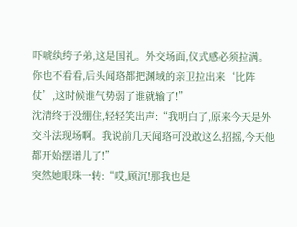吓唬纨绔子弟,这是国礼。外交场面,仪式感必须拉满。你也不看看,后头闻珞都把渊域的亲卫拉出来‘比阵仗’,这时候谁气势弱了谁就输了!”
沈清终于没绷住,轻轻笑出声:“我明白了,原来今天是外交斗法现场啊。我说前几天闻珞可没敢这么招摇,今天他都开始摆谱儿了!”
突然她眼珠一转:“哎,顾沉!那我也是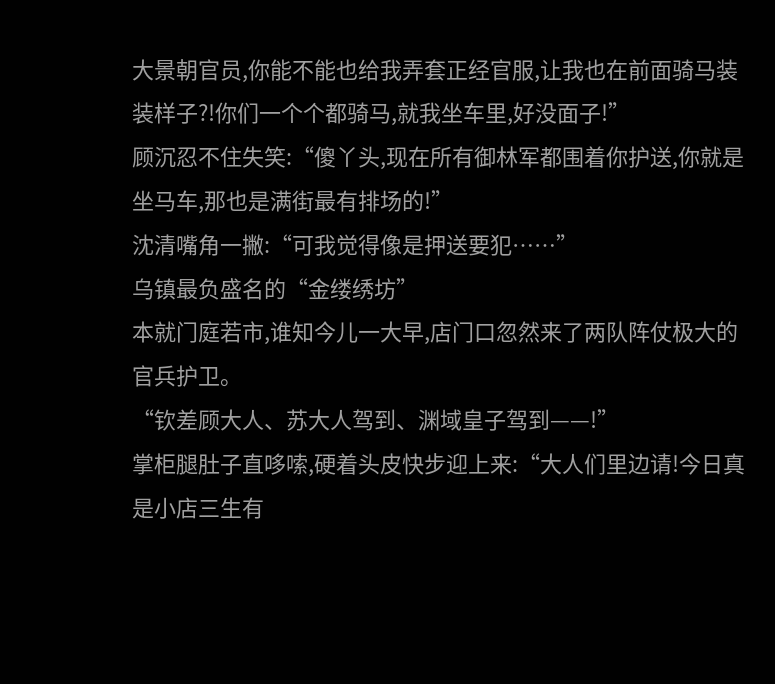大景朝官员,你能不能也给我弄套正经官服,让我也在前面骑马装装样子?!你们一个个都骑马,就我坐车里,好没面子!”
顾沉忍不住失笑:“傻丫头,现在所有御林军都围着你护送,你就是坐马车,那也是满街最有排场的!”
沈清嘴角一撇:“可我觉得像是押送要犯……”
乌镇最负盛名的“金缕绣坊”
本就门庭若市,谁知今儿一大早,店门口忽然来了两队阵仗极大的官兵护卫。
“钦差顾大人、苏大人驾到、渊域皇子驾到——!”
掌柜腿肚子直哆嗦,硬着头皮快步迎上来:“大人们里边请!今日真是小店三生有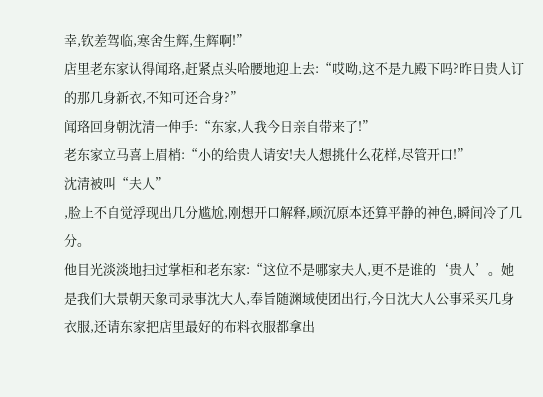幸,钦差驾临,寒舍生辉,生辉啊!”
店里老东家认得闻珞,赶紧点头哈腰地迎上去:“哎呦,这不是九殿下吗?昨日贵人订的那几身新衣,不知可还合身?”
闻珞回身朝沈清一伸手:“东家,人我今日亲自带来了!”
老东家立马喜上眉梢:“小的给贵人请安!夫人想挑什么花样,尽管开口!”
沈清被叫“夫人”
,脸上不自觉浮现出几分尴尬,刚想开口解释,顾沉原本还算平静的神色,瞬间冷了几分。
他目光淡淡地扫过掌柜和老东家:“这位不是哪家夫人,更不是谁的‘贵人’。她是我们大景朝天象司录事沈大人,奉旨随渊域使团出行,今日沈大人公事采买几身衣服,还请东家把店里最好的布料衣服都拿出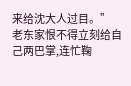来给沈大人过目。”
老东家恨不得立刻给自己两巴掌,连忙鞠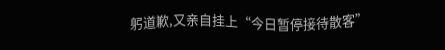躬道歉,又亲自挂上“今日暂停接待散客”